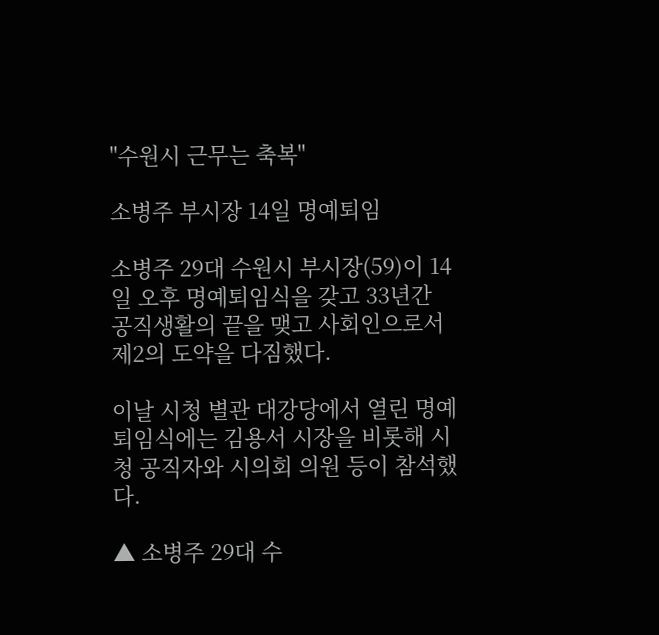"수원시 근무는 축복"

소병주 부시장 14일 명예퇴임

소병주 29대 수원시 부시장(59)이 14일 오후 명예퇴임식을 갖고 33년간 공직생활의 끝을 맺고 사회인으로서 제2의 도약을 다짐했다.

이날 시청 별관 대강당에서 열린 명예퇴임식에는 김용서 시장을 비롯해 시청 공직자와 시의회 의원 등이 참석했다.

▲ 소병주 29대 수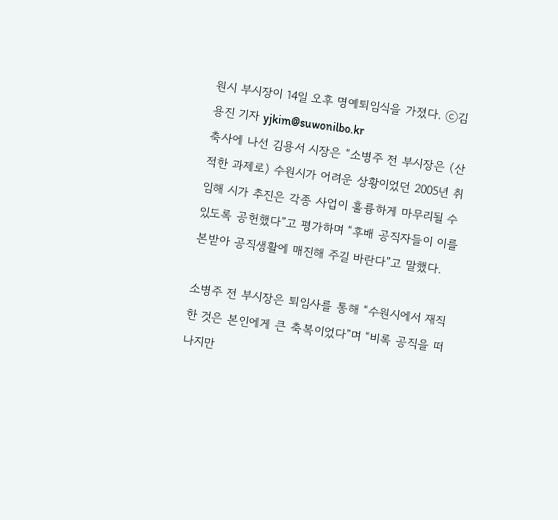원시 부시장이 14일 오후 명예퇴임식을 가졌다. ⓒ김용진 기자 yjkim@suwonilbo.kr
축사에 나선 김용서 시장은 “소병주 전 부시장은 (산적한 과제로) 수원시가 어려운 상황이었던 2005년 취임해 시가 추진은 각종 사업이 훌륭하게 마무리될 수 있도록 공헌했다”고 평가하며 “후배 공직자들이 이를 본받아 공직생활에 매진해 주길 바란다”고 말했다.

소병주 전 부시장은 퇴임사를 통해 “수원시에서 재직한 것은 본인에게 큰 축복이었다”며 “비록 공직을 떠나지만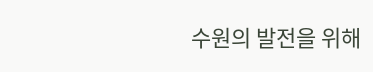수원의 발전을 위해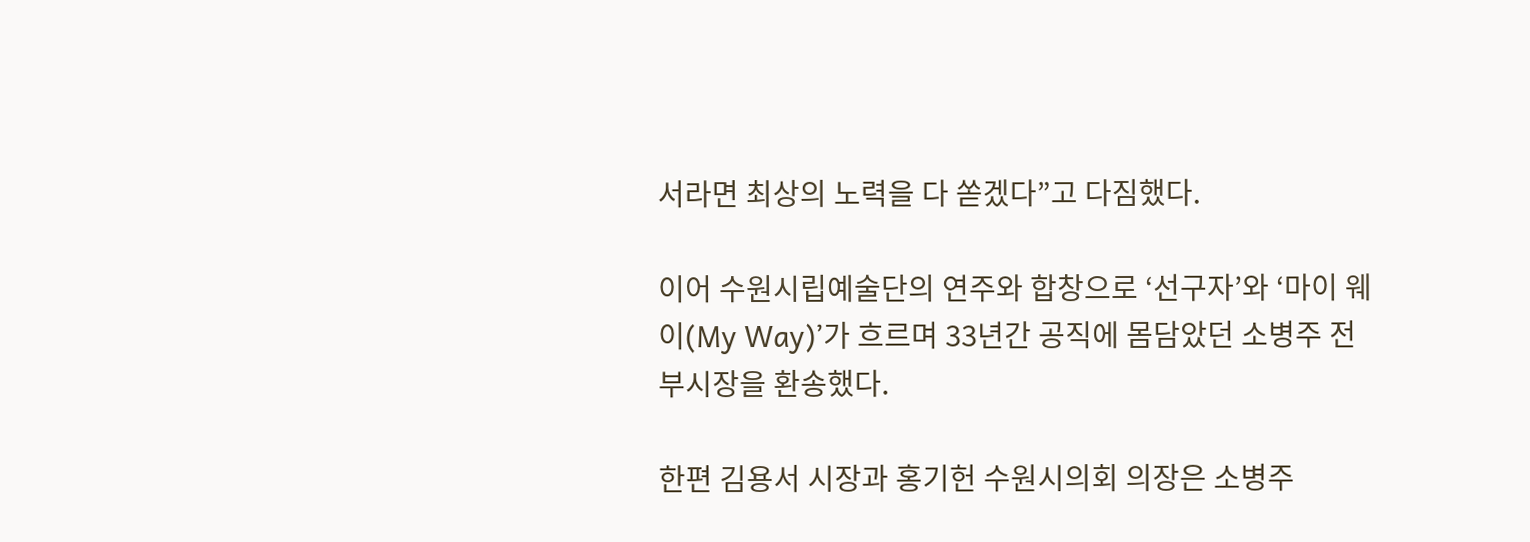서라면 최상의 노력을 다 쏟겠다”고 다짐했다.

이어 수원시립예술단의 연주와 합창으로 ‘선구자’와 ‘마이 웨이(My Way)’가 흐르며 33년간 공직에 몸담았던 소병주 전 부시장을 환송했다.

한편 김용서 시장과 홍기헌 수원시의회 의장은 소병주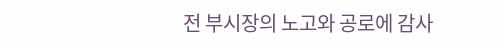전 부시장의 노고와 공로에 감사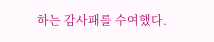하는 감사패를 수여했다.